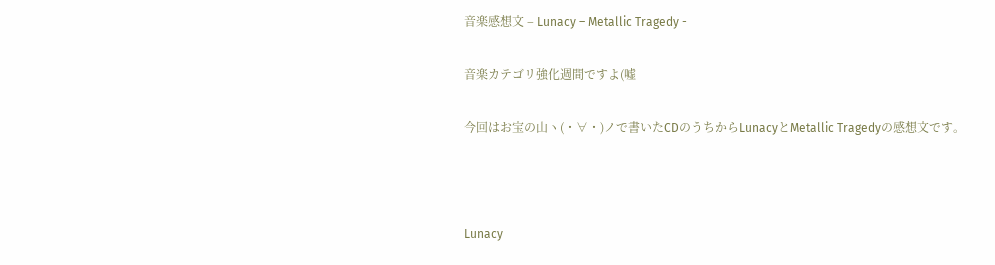音楽感想文 – Lunacy – Metallic Tragedy -

音楽カテゴリ強化週間ですよ(嘘

今回はお宝の山ヽ(・∀・)ノで書いたCDのうちからLunacyとMetallic Tragedyの感想文です。



Lunacy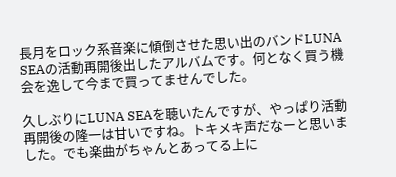長月をロック系音楽に傾倒させた思い出のバンドLUNA SEAの活動再開後出したアルバムです。何となく買う機会を逸して今まで買ってませんでした。

久しぶりにLUNA SEAを聴いたんですが、やっぱり活動再開後の隆一は甘いですね。トキメキ声だなーと思いました。でも楽曲がちゃんとあってる上に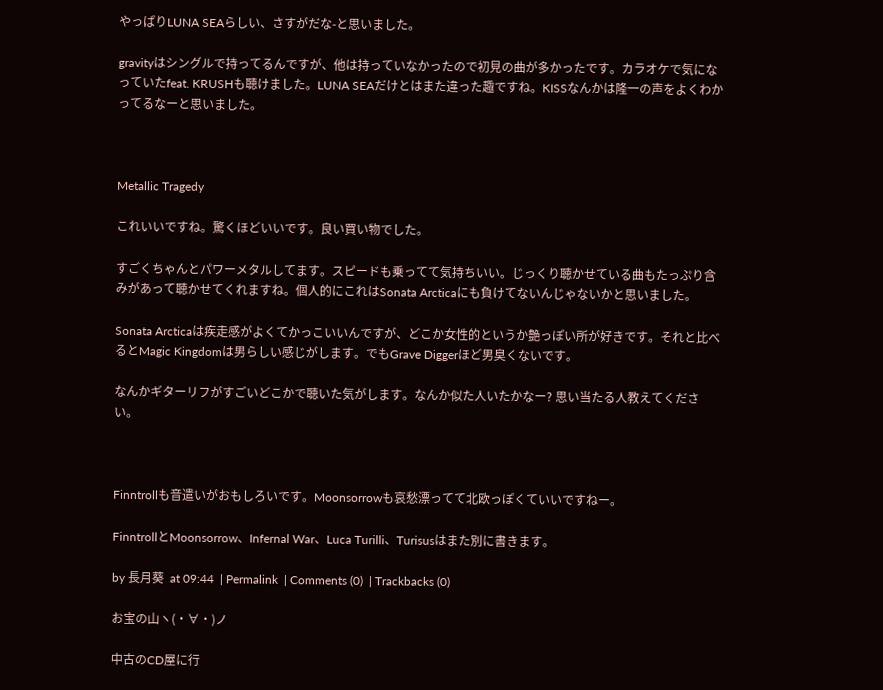やっぱりLUNA SEAらしい、さすがだな-と思いました。

gravityはシングルで持ってるんですが、他は持っていなかったので初見の曲が多かったです。カラオケで気になっていたfeat. KRUSHも聴けました。LUNA SEAだけとはまた違った趣ですね。KISSなんかは隆一の声をよくわかってるなーと思いました。



Metallic Tragedy

これいいですね。驚くほどいいです。良い買い物でした。

すごくちゃんとパワーメタルしてます。スピードも乗ってて気持ちいい。じっくり聴かせている曲もたっぷり含みがあって聴かせてくれますね。個人的にこれはSonata Arcticaにも負けてないんじゃないかと思いました。

Sonata Arcticaは疾走感がよくてかっこいいんですが、どこか女性的というか艶っぽい所が好きです。それと比べるとMagic Kingdomは男らしい感じがします。でもGrave Diggerほど男臭くないです。

なんかギターリフがすごいどこかで聴いた気がします。なんか似た人いたかなー? 思い当たる人教えてください。



Finntrollも音遣いがおもしろいです。Moonsorrowも哀愁漂ってて北欧っぽくていいですねー。

FinntrollとMoonsorrow、Infernal War、Luca Turilli、Turisusはまた別に書きます。

by 長月葵  at 09:44  | Permalink  | Comments (0)  | Trackbacks (0)

お宝の山ヽ(・∀・)ノ

中古のCD屋に行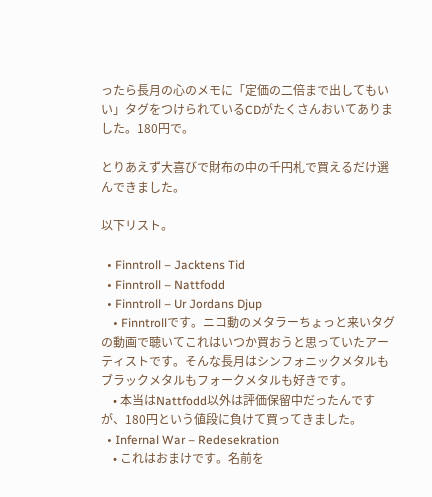ったら長月の心のメモに「定価の二倍まで出してもいい」タグをつけられているCDがたくさんおいてありました。180円で。

とりあえず大喜びで財布の中の千円札で買えるだけ選んできました。

以下リスト。

  • Finntroll – Jacktens Tid
  • Finntroll – Nattfodd
  • Finntroll – Ur Jordans Djup
    • Finntrollです。ニコ動のメタラーちょっと来いタグの動画で聴いてこれはいつか買おうと思っていたアーティストです。そんな長月はシンフォニックメタルもブラックメタルもフォークメタルも好きです。
    • 本当はNattfodd以外は評価保留中だったんですが、180円という値段に負けて買ってきました。
  • Infernal War – Redesekration
    • これはおまけです。名前を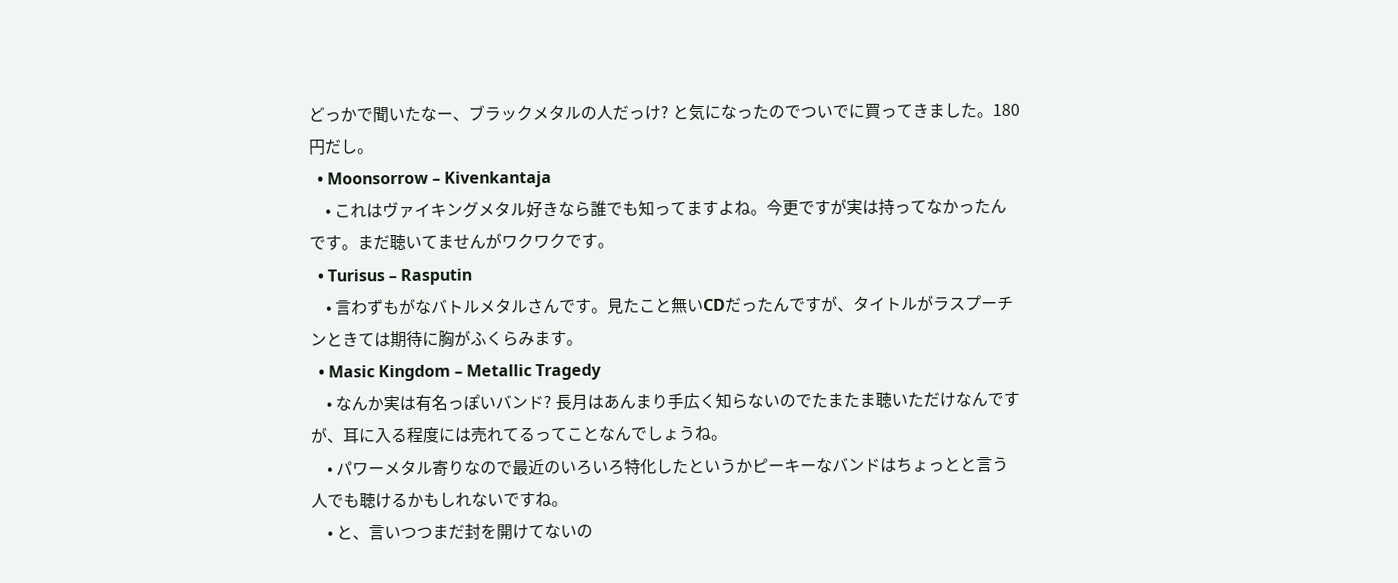どっかで聞いたなー、ブラックメタルの人だっけ? と気になったのでついでに買ってきました。180円だし。
  • Moonsorrow – Kivenkantaja
    • これはヴァイキングメタル好きなら誰でも知ってますよね。今更ですが実は持ってなかったんです。まだ聴いてませんがワクワクです。
  • Turisus – Rasputin
    • 言わずもがなバトルメタルさんです。見たこと無いCDだったんですが、タイトルがラスプーチンときては期待に胸がふくらみます。
  • Masic Kingdom – Metallic Tragedy
    • なんか実は有名っぽいバンド? 長月はあんまり手広く知らないのでたまたま聴いただけなんですが、耳に入る程度には売れてるってことなんでしょうね。
    • パワーメタル寄りなので最近のいろいろ特化したというかピーキーなバンドはちょっとと言う人でも聴けるかもしれないですね。
    • と、言いつつまだ封を開けてないの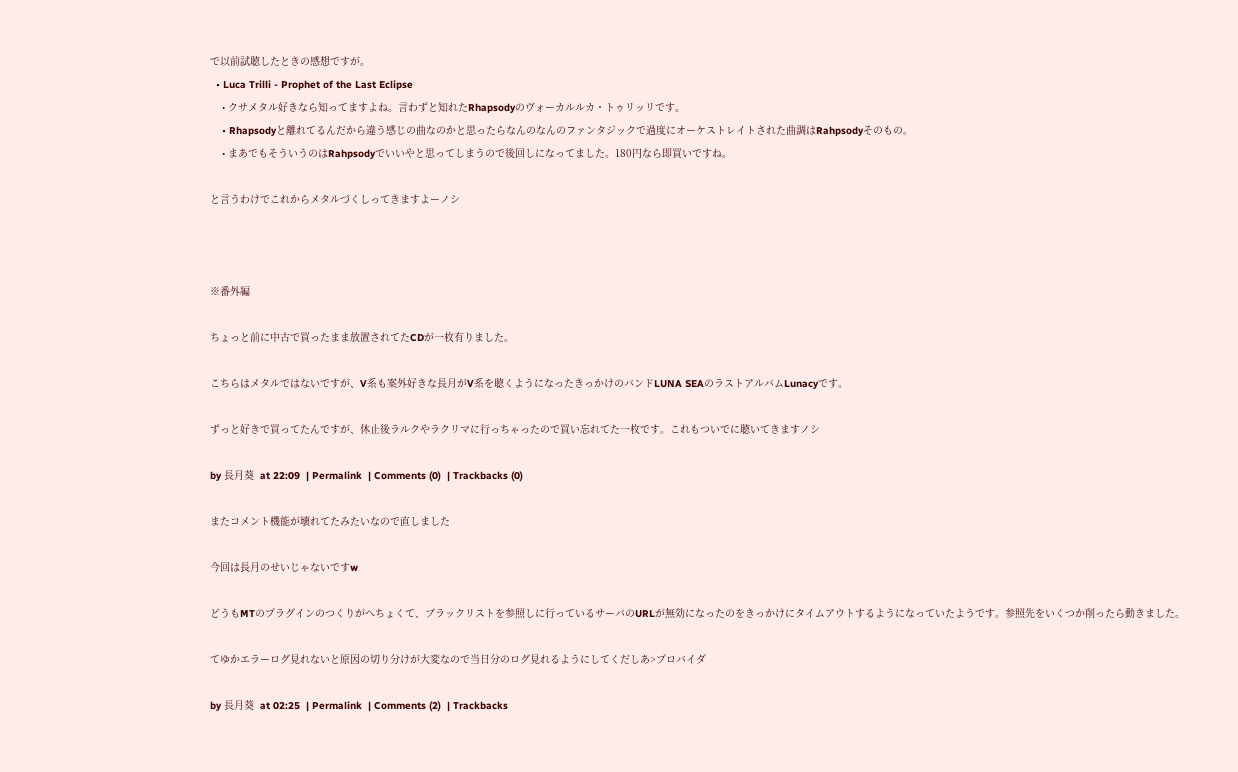で以前試聴したときの感想ですが。
  • Luca Trilli - Prophet of the Last Eclipse
    • クサメタル好きなら知ってますよね。言わずと知れたRhapsodyのヴォーカルルカ・トゥリッリです。
    • Rhapsodyと離れてるんだから違う感じの曲なのかと思ったらなんのなんのファンタジックで過度にオーケストレイトされた曲調はRahpsodyそのもの。
    • まあでもそういうのはRahpsodyでいいやと思ってしまうので後回しになってました。180円なら即買いですね。

と言うわけでこれからメタルづくしってきますよーノシ



※番外編

ちょっと前に中古で買ったまま放置されてたCDが一枚有りました。

こちらはメタルではないですが、V系も案外好きな長月がV系を聴くようになったきっかけのバンドLUNA SEAのラストアルバムLunacyです。

ずっと好きで買ってたんですが、休止後ラルクやラクリマに行っちゃったので買い忘れてた一枚です。これもついでに聴いてきますノシ

by 長月葵  at 22:09  | Permalink  | Comments (0)  | Trackbacks (0)

またコメント機能が壊れてたみたいなので直しました

今回は長月のせいじゃないですw

どうもMTのプラグインのつくりがへちょくて、ブラックリストを参照しに行っているサーバのURLが無効になったのをきっかけにタイムアウトするようになっていたようです。参照先をいくつか削ったら動きました。

てゆかエラーログ見れないと原因の切り分けが大変なので当日分のログ見れるようにしてくだしあ>プロバイダ

by 長月葵  at 02:25  | Permalink  | Comments (2)  | Trackbacks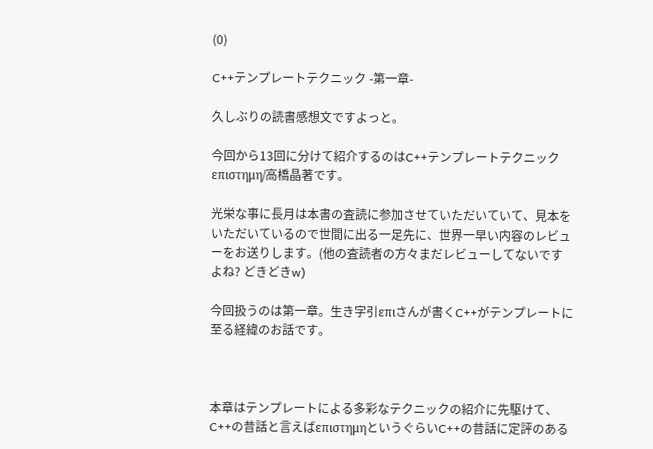(0)

C++テンプレートテクニック -第一章-

久しぶりの読書感想文ですよっと。

今回から13回に分けて紹介するのはC++テンプレートテクニックεπιστημη/高橋晶著です。

光栄な事に長月は本書の査読に参加させていただいていて、見本をいただいているので世間に出る一足先に、世界一早い内容のレビューをお送りします。(他の査読者の方々まだレビューしてないですよね? どきどきw)

今回扱うのは第一章。生き字引επιさんが書くC++がテンプレートに至る経緯のお話です。



本章はテンプレートによる多彩なテクニックの紹介に先駆けて、C++の昔話と言えばεπιστημηというぐらいC++の昔話に定評のある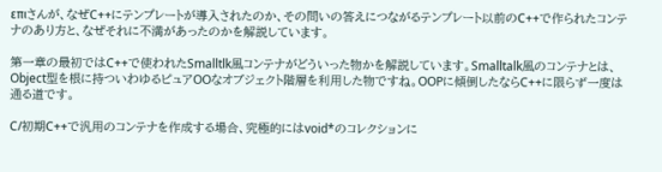επιさんが、なぜC++にテンプレートが導入されたのか、その問いの答えにつながるテンプレート以前のC++で作られたコンテナのあり方と、なぜそれに不満があったのかを解説しています。

第一章の最初ではC++で使われたSmalltlk風コンテナがどういった物かを解説しています。Smalltalk風のコンテナとは、Object型を根に持ついわゆるピュアOOなオブジェクト階層を利用した物ですね。OOPに傾倒したならC++に限らず一度は通る道です。

C/初期C++で汎用のコンテナを作成する場合、究極的にはvoid*のコレクションに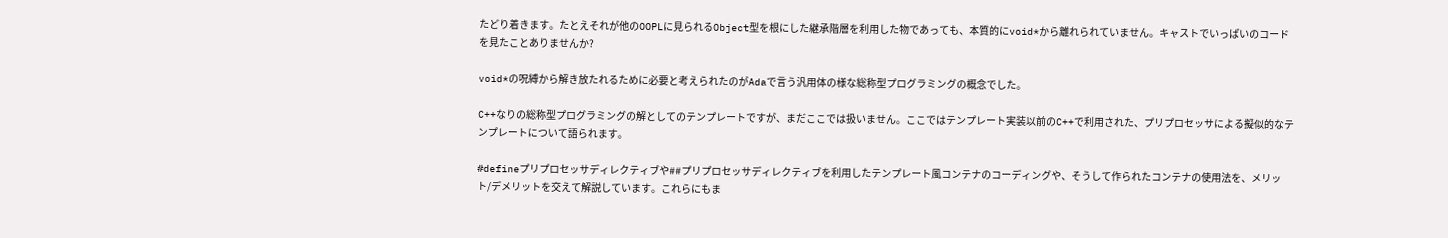たどり着きます。たとえそれが他のOOPLに見られるObject型を根にした継承階層を利用した物であっても、本質的にvoid*から離れられていません。キャストでいっぱいのコードを見たことありませんか?

void*の呪縛から解き放たれるために必要と考えられたのがAdaで言う汎用体の様な総称型プログラミングの概念でした。

C++なりの総称型プログラミングの解としてのテンプレートですが、まだここでは扱いません。ここではテンプレート実装以前のC++で利用された、プリプロセッサによる擬似的なテンプレートについて語られます。

#defineプリプロセッサディレクティブや##プリプロセッサディレクティブを利用したテンプレート風コンテナのコーディングや、そうして作られたコンテナの使用法を、メリット/デメリットを交えて解説しています。これらにもま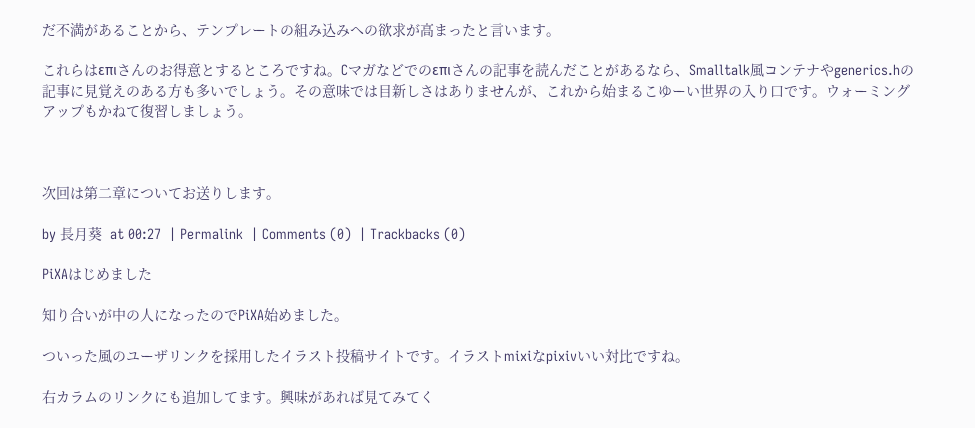だ不満があることから、テンプレートの組み込みへの欲求が高まったと言います。

これらはεπιさんのお得意とするところですね。Cマガなどでのεπιさんの記事を読んだことがあるなら、Smalltalk風コンテナやgenerics.hの記事に見覚えのある方も多いでしょう。その意味では目新しさはありませんが、これから始まるこゆーい世界の入り口です。ウォーミングアップもかねて復習しましょう。



次回は第二章についてお送りします。

by 長月葵  at 00:27  | Permalink  | Comments (0)  | Trackbacks (0)

PiXAはじめました

知り合いが中の人になったのでPiXA始めました。

ついった風のユーザリンクを採用したイラスト投稿サイトです。イラストmixiなpixivいい対比ですね。

右カラムのリンクにも追加してます。興味があれば見てみてく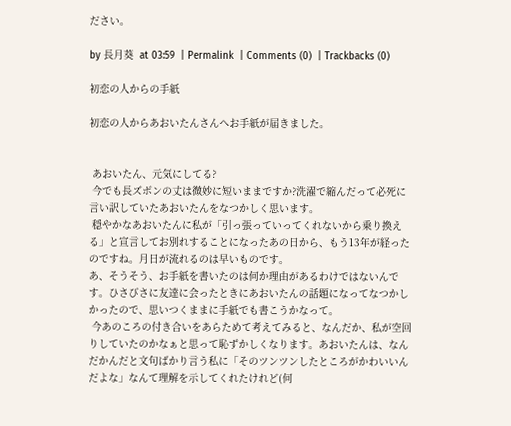ださい。

by 長月葵  at 03:59  | Permalink  | Comments (0)  | Trackbacks (0)

初恋の人からの手紙

初恋の人からあおいたんさんへお手紙が届きました。


 あおいたん、元気にしてる?
 今でも長ズボンの丈は微妙に短いままですか?洗濯で縮んだって必死に言い訳していたあおいたんをなつかしく思います。
 穏やかなあおいたんに私が「引っ張っていってくれないから乗り換える」と宣言してお別れすることになったあの日から、もう13年が経ったのですね。月日が流れるのは早いものです。
あ、そうそう、お手紙を書いたのは何か理由があるわけではないんです。ひさびさに友達に会ったときにあおいたんの話題になってなつかしかったので、思いつくままに手紙でも書こうかなって。
 今あのころの付き合いをあらためて考えてみると、なんだか、私が空回りしていたのかなぁと思って恥ずかしくなります。あおいたんは、なんだかんだと文句ばかり言う私に「そのツンツンしたところがかわいいんだよな」なんて理解を示してくれたけれど(何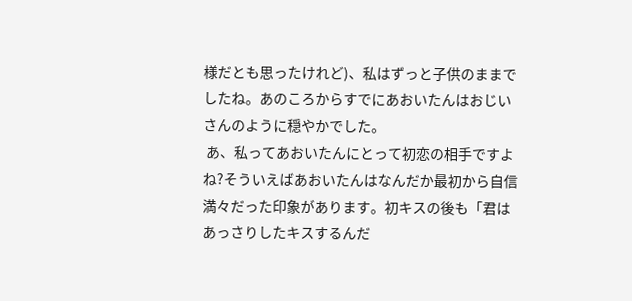様だとも思ったけれど)、私はずっと子供のままでしたね。あのころからすでにあおいたんはおじいさんのように穏やかでした。
 あ、私ってあおいたんにとって初恋の相手ですよね?そういえばあおいたんはなんだか最初から自信満々だった印象があります。初キスの後も「君はあっさりしたキスするんだ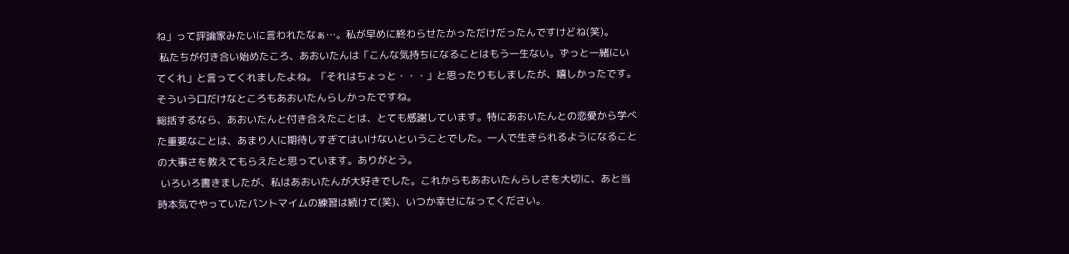ね」って評論家みたいに言われたなぁ…。私が早めに終わらせたかっただけだったんですけどね(笑)。
 私たちが付き合い始めたころ、あおいたんは「こんな気持ちになることはもう一生ない。ずっと一緒にいてくれ」と言ってくれましたよね。「それはちょっと・・・」と思ったりもしましたが、嬉しかったです。そういう口だけなところもあおいたんらしかったですね。
総括するなら、あおいたんと付き合えたことは、とても感謝しています。特にあおいたんとの恋愛から学べた重要なことは、あまり人に期待しすぎてはいけないということでした。一人で生きられるようになることの大事さを教えてもらえたと思っています。ありがとう。
 いろいろ書きましたが、私はあおいたんが大好きでした。これからもあおいたんらしさを大切に、あと当時本気でやっていたパントマイムの練習は続けて(笑)、いつか幸せになってください。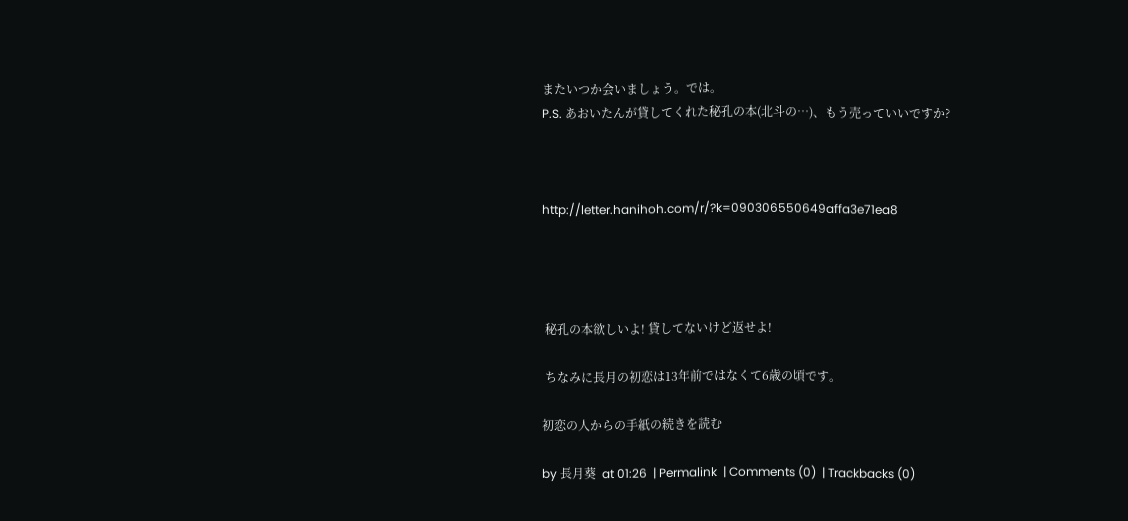またいつか会いましょう。では。
P.S. あおいたんが貸してくれた秘孔の本(北斗の…)、もう売っていいですか?



http://letter.hanihoh.com/r/?k=090306550649affa3e71ea8




 秘孔の本欲しいよ! 貸してないけど返せよ!

 ちなみに長月の初恋は13年前ではなくて6歳の頃です。

初恋の人からの手紙の続きを読む

by 長月葵  at 01:26  | Permalink  | Comments (0)  | Trackbacks (0)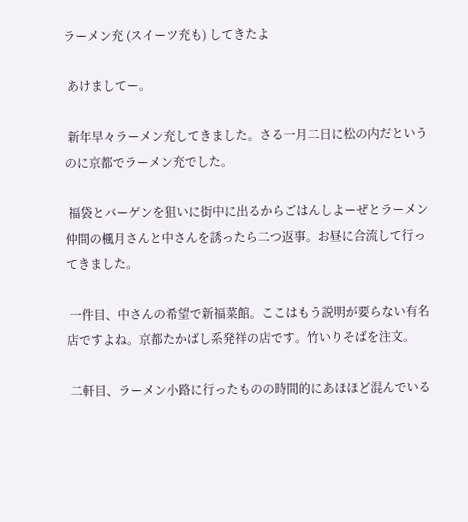ラーメン充 (スイーツ充も) してきたよ

 あけましてー。

 新年早々ラーメン充してきました。さる一月二日に松の内だというのに京都でラーメン充でした。

 福袋とバーゲンを狙いに街中に出るからごはんしよーぜとラーメン仲間の楓月さんと中さんを誘ったら二つ返事。お昼に合流して行ってきました。

 一件目、中さんの希望で新福菜館。ここはもう説明が要らない有名店ですよね。京都たかばし系発祥の店です。竹いりそばを注文。

 二軒目、ラーメン小路に行ったものの時間的にあほほど混んでいる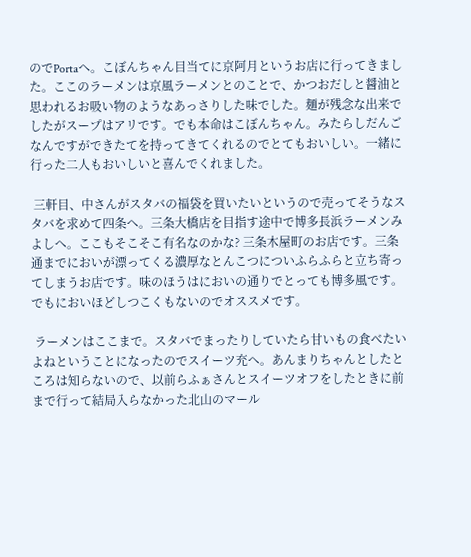のでPortaへ。こぼんちゃん目当てに京阿月というお店に行ってきました。ここのラーメンは京風ラーメンとのことで、かつおだしと醤油と思われるお吸い物のようなあっさりした味でした。麺が残念な出来でしたがスープはアリです。でも本命はこぼんちゃん。みたらしだんごなんですができたてを持ってきてくれるのでとてもおいしい。一緒に行った二人もおいしいと喜んでくれました。

 三軒目、中さんがスタバの福袋を買いたいというので売ってそうなスタバを求めて四条へ。三条大橋店を目指す途中で博多長浜ラーメンみよしへ。ここもそこそこ有名なのかな? 三条木屋町のお店です。三条通までにおいが漂ってくる濃厚なとんこつについふらふらと立ち寄ってしまうお店です。味のほうはにおいの通りでとっても博多風です。でもにおいほどしつこくもないのでオススメです。

 ラーメンはここまで。スタバでまったりしていたら甘いもの食べたいよねということになったのでスイーツ充へ。あんまりちゃんとしたところは知らないので、以前らふぁさんとスイーツオフをしたときに前まで行って結局入らなかった北山のマール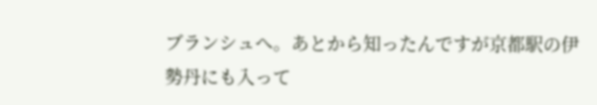ブランシュへ。あとから知ったんですが京都駅の伊勢丹にも入って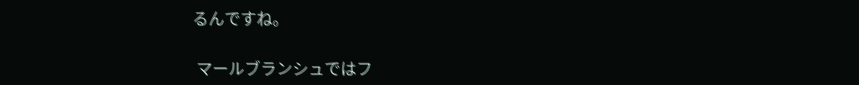るんですね。

 マールブランシュではフ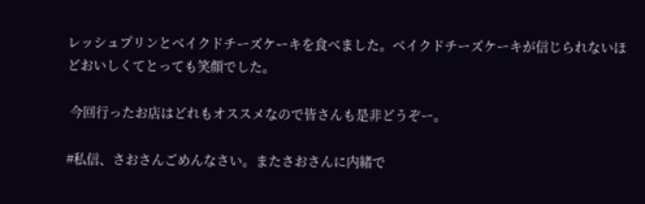レッシュプリンとベイクドチーズケーキを食べました。ベイクドチーズケーキが信じられないほどおいしくてとっても笑顔でした。

 今回行ったお店はどれもオススメなので皆さんも是非どうぞー。

#私信、さおさんごめんなさい。またさおさんに内緒で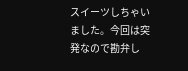スイーツしちゃいました。今回は突発なので勘弁し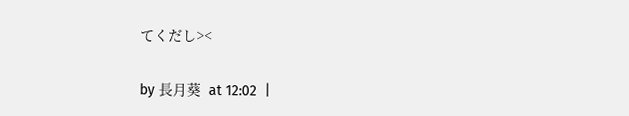てくだし><

by 長月葵  at 12:02  |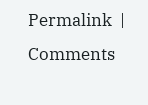Permalink  | Comments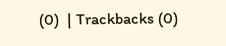(0)  | Trackbacks (0)